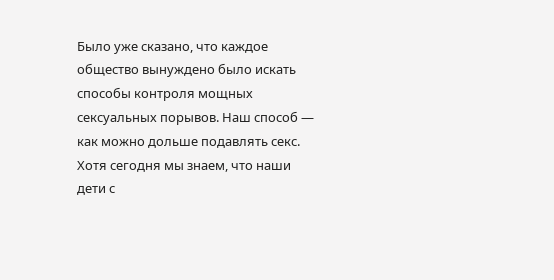Было уже сказано, что каждое общество вынуждено было искать способы контроля мощных сексуальных порывов. Наш способ — как можно дольше подавлять секс. Хотя сегодня мы знаем, что наши дети с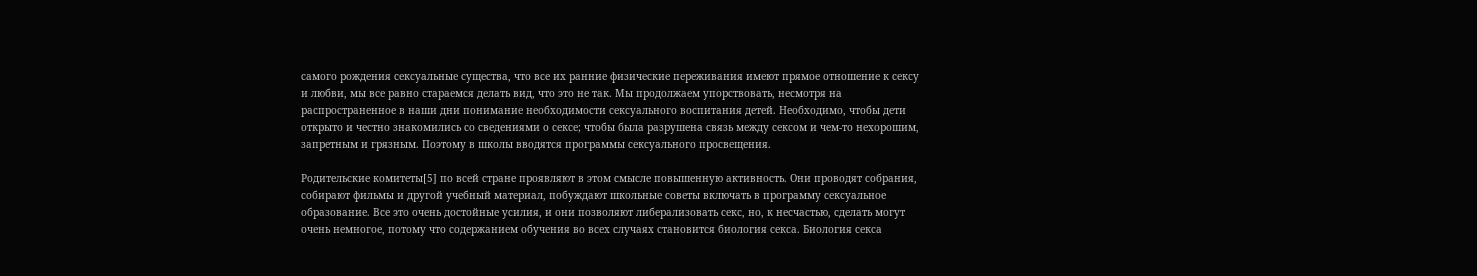самого рождения сексуальные существа, что все их ранние физические переживания имеют прямое отношение к сексу и любви, мы все равно стараемся делать вид, что это не так. Мы продолжаем упорствовать, несмотря на распространенное в наши дни понимание необходимости сексуального воспитания детей. Необходимо, чтобы дети открыто и честно знакомились со сведениями о сексе; чтобы была разрушена связь между сексом и чем-то нехорошим, запретным и грязным. Поэтому в школы вводятся программы сексуального просвещения.

Родительские комитеты[5] по всей стране проявляют в этом смысле повышенную активность. Они проводят собрания, собирают фильмы и другой учебный материал, побуждают школьные советы включать в программу сексуальное образование. Все это очень достойные усилия, и они позволяют либерализовать секс, но, к несчастью, сделать могут очень немногое, потому что содержанием обучения во всех случаях становится биология секса. Биология секса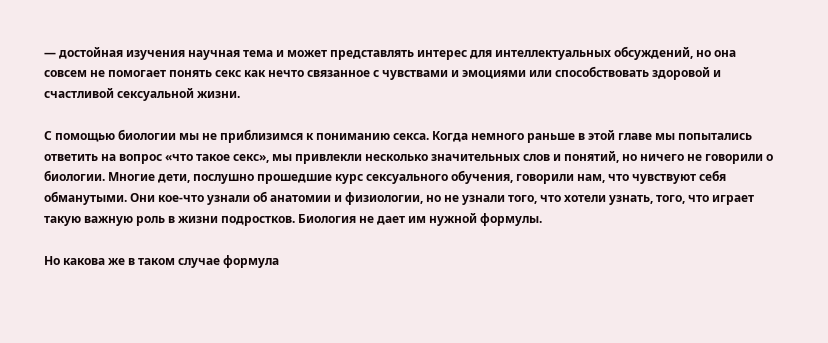— достойная изучения научная тема и может представлять интерес для интеллектуальных обсуждений, но она совсем не помогает понять секс как нечто связанное с чувствами и эмоциями или способствовать здоровой и счастливой сексуальной жизни.

С помощью биологии мы не приблизимся к пониманию секса. Когда немного раньше в этой главе мы попытались ответить на вопрос «что такое секс», мы привлекли несколько значительных слов и понятий, но ничего не говорили о биологии. Многие дети, послушно прошедшие курс сексуального обучения, говорили нам, что чувствуют себя обманутыми. Они кое-что узнали об анатомии и физиологии, но не узнали того, что хотели узнать, того, что играет такую важную роль в жизни подростков. Биология не дает им нужной формулы.

Но какова же в таком случае формула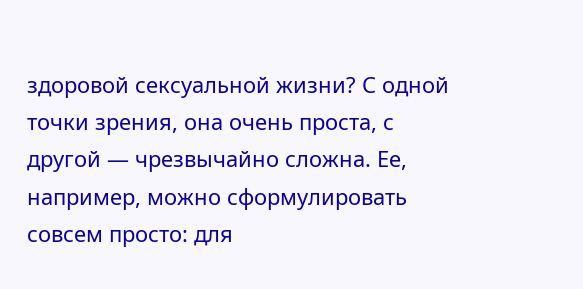здоровой сексуальной жизни? С одной точки зрения, она очень проста, с другой — чрезвычайно сложна. Ее, например, можно сформулировать совсем просто: для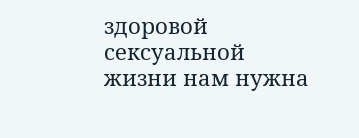здоровой сексуальной жизни нам нужна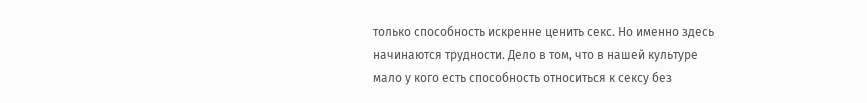только способность искренне ценить секс. Но именно здесь начинаются трудности. Дело в том, что в нашей культуре мало у кого есть способность относиться к сексу без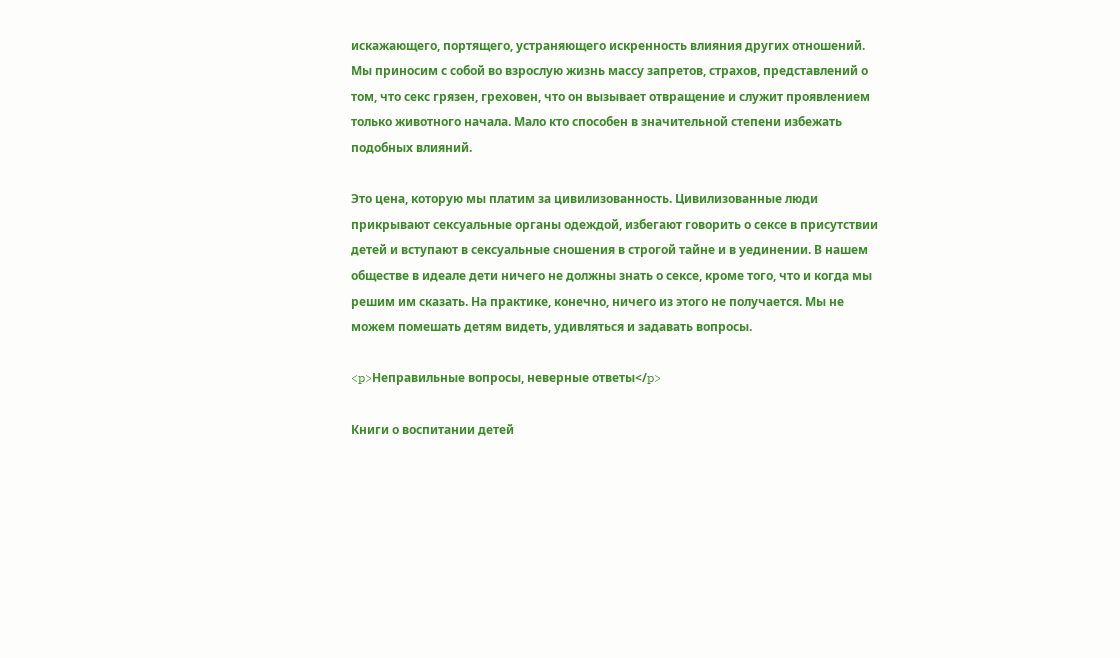искажающего, портящего, устраняющего искренность влияния других отношений. Мы приносим с собой во взрослую жизнь массу запретов, страхов, представлений о том, что секс грязен, греховен, что он вызывает отвращение и служит проявлением только животного начала. Мало кто способен в значительной степени избежать подобных влияний.

Это цена, которую мы платим за цивилизованность. Цивилизованные люди прикрывают сексуальные органы одеждой, избегают говорить о сексе в присутствии детей и вступают в сексуальные сношения в строгой тайне и в уединении. В нашем обществе в идеале дети ничего не должны знать о сексе, кроме того, что и когда мы решим им сказать. На практике, конечно, ничего из этого не получается. Мы не можем помешать детям видеть, удивляться и задавать вопросы.

<p>Неправильные вопросы, неверные ответы</p>

Книги о воспитании детей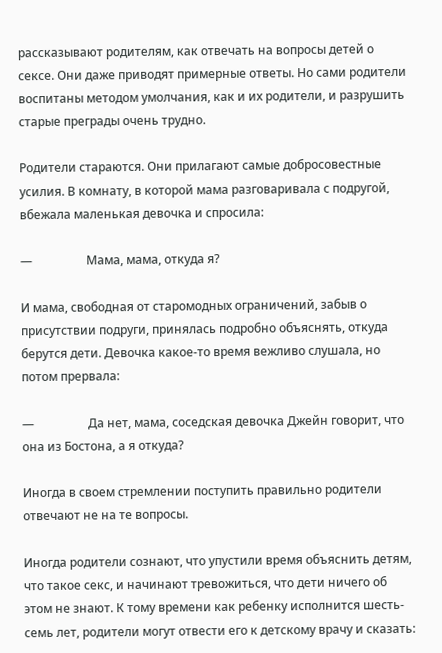рассказывают родителям, как отвечать на вопросы детей о сексе. Они даже приводят примерные ответы. Но сами родители воспитаны методом умолчания, как и их родители, и разрушить старые преграды очень трудно.

Родители стараются. Они прилагают самые добросовестные усилия. В комнату, в которой мама разговаривала с подругой, вбежала маленькая девочка и спросила:

—                  Мама, мама, откуда я?

И мама, свободная от старомодных ограничений, забыв о  присутствии подруги, принялась подробно объяснять, откуда берутся дети. Девочка какое-то время вежливо слушала, но потом прервала:

—                  Да нет, мама, соседская девочка Джейн говорит, что она из Бостона, а я откуда?

Иногда в своем стремлении поступить правильно родители отвечают не на те вопросы.

Иногда родители сознают, что упустили время объяснить детям, что такое секс, и начинают тревожиться, что дети ничего об этом не знают. К тому времени как ребенку исполнится шесть-семь лет, родители могут отвести его к детскому врачу и сказать: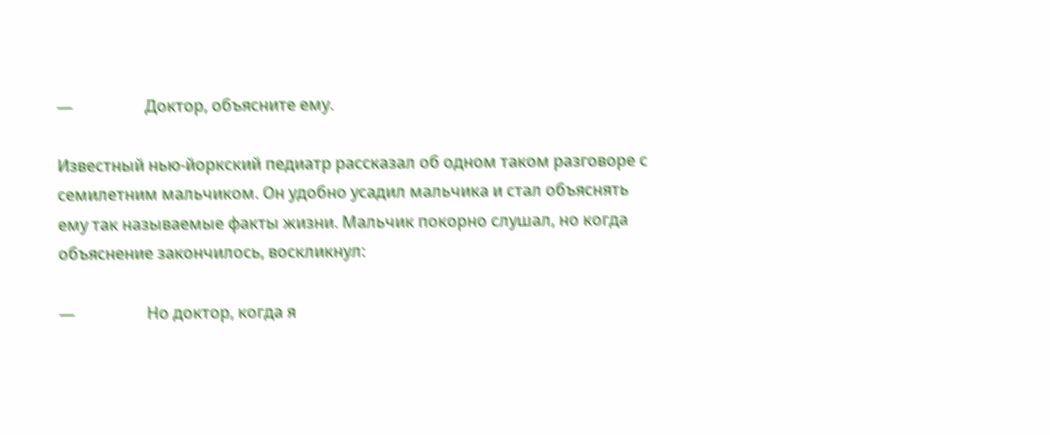—                  Доктор, объясните ему.

Известный нью-йоркский педиатр рассказал об одном таком разговоре с семилетним мальчиком. Он удобно усадил мальчика и стал объяснять ему так называемые факты жизни. Мальчик покорно слушал, но когда объяснение закончилось, воскликнул:

—                  Но доктор, когда я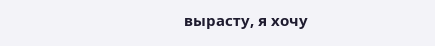вырасту, я хочу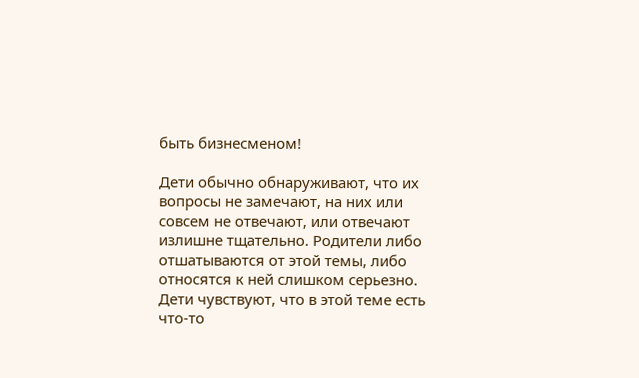быть бизнесменом!

Дети обычно обнаруживают, что их вопросы не замечают, на них или совсем не отвечают, или отвечают излишне тщательно. Родители либо отшатываются от этой темы, либо относятся к ней слишком серьезно. Дети чувствуют, что в этой теме есть что-то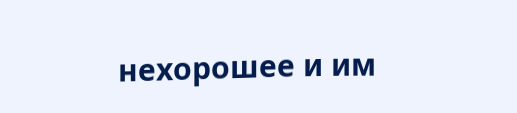нехорошее и им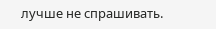лучше не спрашивать.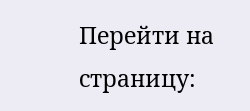Перейти на страницу: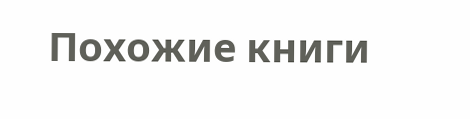Похожие книги